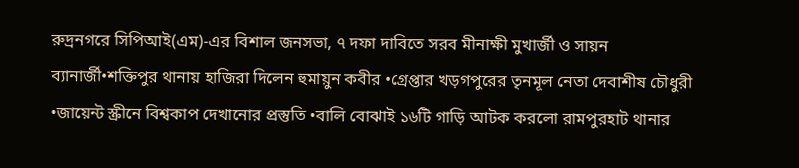রুদ্রনগরে সিপিআই(এম)-এর বিশাল জনসভা, ৭ দফা দাবিতে সরব মীনাক্ষী মুখার্জী ও সায়ন ব্যানার্জী•শক্তিপুর থানায় হাজিরা দিলেন হুমায়ুন কবীর •গ্রেপ্তার খড়গপুরের তৃনমূল নেতা দেবাশীষ চৌধুরী •জায়েন্ট স্ক্রীনে বিশ্বকাপ দেখানোর প্রস্তুতি •বালি বোঝাই ১৬টি গাড়ি আটক করলো রামপুরহাট থানার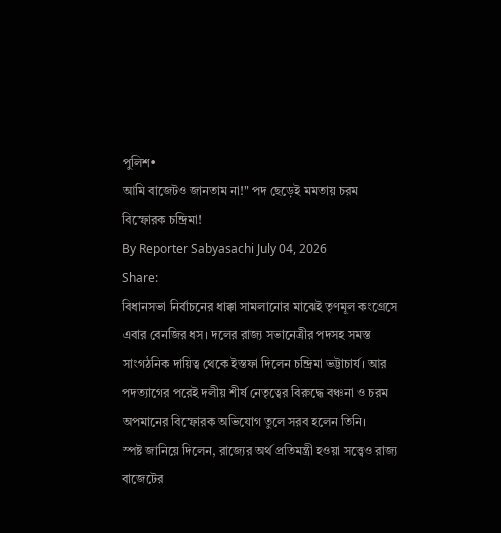পুলিশ•
আমি বাজেটও জানতাম না!" পদ ছেড়েই মমতায় চরম বিস্ফোরক চন্দ্রিমা!
By Reporter Sabyasachi July 04, 2026
Share:
বিধানসভা নির্বাচনের ধাক্কা সামলানোর মাঝেই তৃণমূল কংগ্রেসে এবার বেনজির ধস। দলের রাজ্য সভানেত্রীর পদসহ সমস্ত সাংগঠনিক দায়িত্ব থেকে ইস্তফা দিলেন চন্দ্রিমা ভট্টাচার্য। আর পদত্যাগের পরেই দলীয় শীর্ষ নেতৃত্বের বিরুদ্ধে বঞ্চনা ও চরম অপমানের বিস্ফোরক অভিযোগ তুলে সরব হলেন তিনি।
স্পষ্ট জানিয়ে দিলেন, রাজ্যের অর্থ প্রতিমন্ত্রী হওয়া সত্ত্বেও রাজ্য বাজেটের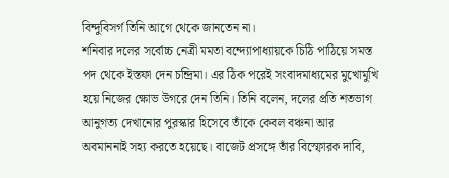বিন্দুবিসর্গ তিনি আগে থেকে জানতেন না।
শনিবার দলের সর্বোচ্চ নেত্রী মমতা বন্দ্যোপাধ্যায়কে চিঠি পাঠিয়ে সমস্ত পদ থেকে ইস্তফা দেন চন্দ্রিমা। এর ঠিক পরেই সংবাদমাধ্যমের মুখোমুখি হয়ে নিজের ক্ষোভ উগরে দেন তিনি। তিনি বলেন, দলের প্রতি শতভাগ আনুগত্য দেখানোর পুরস্কার হিসেবে তাঁকে কেবল বঞ্চনা আর অবমাননাই সহ্য করতে হয়েছে। বাজেট প্রসঙ্গে তাঁর বিস্ফোরক দাবি,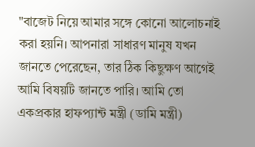"বাজেট নিয়ে আমার সঙ্গে কোনো আলোচনাই করা হয়নি। আপনারা সাধারণ মানুষ যখন জানতে পেরেছেন, তার ঠিক কিছুক্ষণ আগেই আমি বিষয়টি জানতে পারি। আমি তো একপ্রকার হাফপ্যান্ট মন্ত্রী (ডামি মন্ত্রী)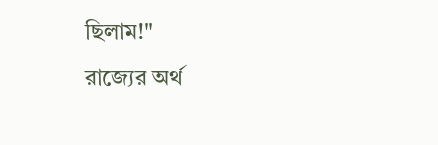ছিলাম!"
রাজ্যের অর্থ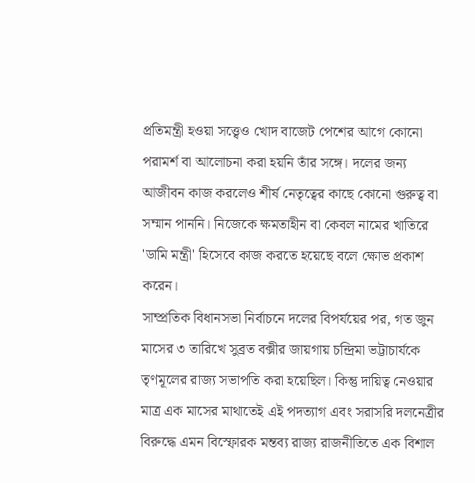প্রতিমন্ত্রী হওয়া সত্ত্বেও খোদ বাজেট পেশের আগে কোনো পরামর্শ বা আলোচনা করা হয়নি তাঁর সঙ্গে। দলের জন্য আজীবন কাজ করলেও শীর্ষ নেতৃত্বের কাছে কোনো গুরুত্ব বা সম্মান পাননি। নিজেকে ক্ষমতাহীন বা কেবল নামের খাতিরে 'ডামি মন্ত্রী' হিসেবে কাজ করতে হয়েছে বলে ক্ষোভ প্রকাশ করেন।
সাম্প্রতিক বিধানসভা নির্বাচনে দলের বিপর্যয়ের পর, গত জুন মাসের ৩ তারিখে সুব্রত বক্সীর জায়গায় চন্দ্রিমা ভট্টাচার্যকে তৃণমূলের রাজ্য সভাপতি করা হয়েছিল। কিন্তু দায়িত্ব নেওয়ার মাত্র এক মাসের মাথাতেই এই পদত্যাগ এবং সরাসরি দলনেত্রীর বিরুদ্ধে এমন বিস্ফোরক মন্তব্য রাজ্য রাজনীতিতে এক বিশাল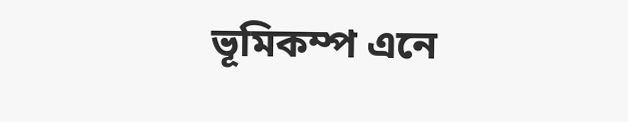ভূমিকম্প এনে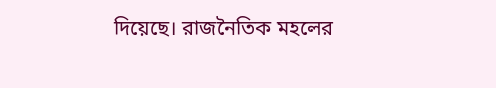দিয়েছে। রাজনৈতিক মহলের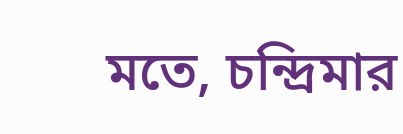মতে, চন্দ্রিমার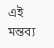এই মন্তব্য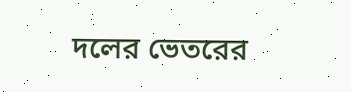দলের ভেতরের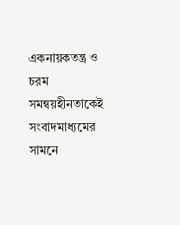একনায়কতন্ত্র ও চরম সমন্বয়হীনতাকেই সংবাদমাধ্যমের সামনে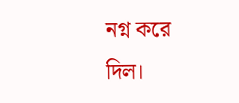নগ্ন করে দিল।